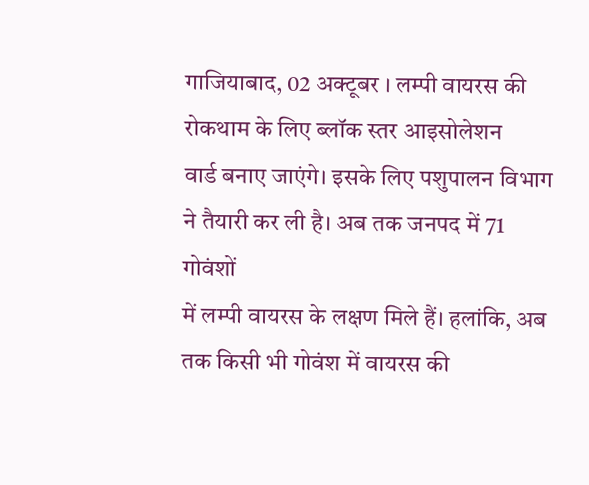गाजियाबाद, 02 अक्टूबर । लम्पी वायरस की रोकथाम के लिए ब्लॉक स्तर आइसोलेशन
वार्ड बनाए जाएंगे। इसके लिए पशुपालन विभाग ने तैयारी कर ली है। अब तक जनपद में 71 गोवंशों
में लम्पी वायरस के लक्षण मिले हैं। हलांकि, अब तक किसी भी गोवंश में वायरस की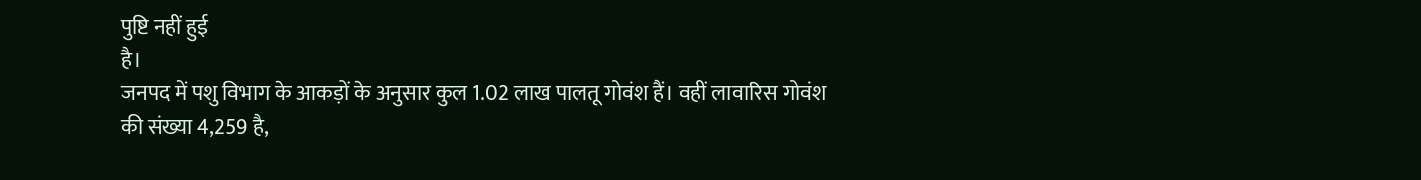पुष्टि नहीं हुई
है।
जनपद में पशु विभाग के आकड़ों के अनुसार कुल 1.02 लाख पालतू गोवंश हैं। वहीं लावारिस गोवंश
की संख्या 4,259 है,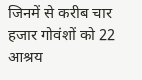जिनमें से करीब चार हजार गोवंशों को 22 आश्रय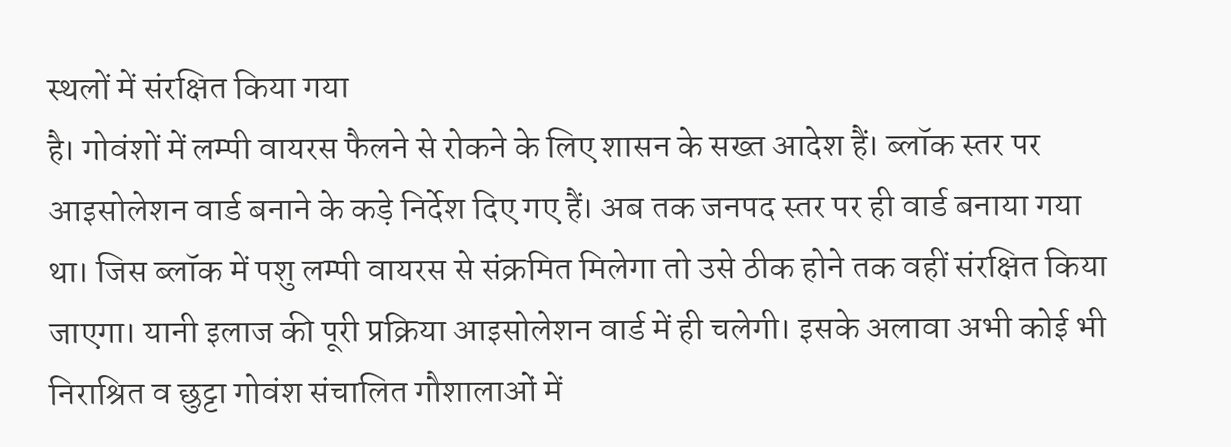स्थलों में संरक्षित किया गया
है। गोवंशों में लम्पी वायरस फैलने से रोकने के लिए शासन के सख्त आदेश हैं। ब्लॉक स्तर पर
आइसोलेशन वार्ड बनाने के कड़े निर्देश दिए गए हैं। अब तक जनपद स्तर पर ही वार्ड बनाया गया
था। जिस ब्लॉक में पशु लम्पी वायरस से संक्रमित मिलेगा तो उसे ठीक होने तक वहीं संरक्षित किया
जाएगा। यानी इलाज की पूरी प्रक्रिया आइसोलेशन वार्ड में ही चलेगी। इसके अलावा अभी कोई भी
निराश्रित व छुट्टा गोवंश संचालित गौशालाओं में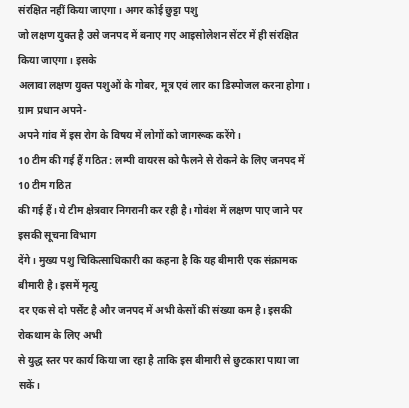संरक्षित नहीं किया जाएगा। अगर कोई छुट्टा पशु
जो लक्षण युक्त है उसे जनपद में बनाए गए आइसोलेशन सेंटर में ही संरक्षित किया जाएगा। इसके
अलावा लक्षण युक्त पशुओं के गोबर, मूत्र एवं लार का डिस्पोजल करना होगा। ग्राम प्रधान अपने-
अपने गांव में इस रोग के विषय में लोगों को जागरूक करेंगे।
10 टीम की गई हैं गठित : लम्पी वायरस को फैलने से रोकने के लिए जनपद में 10 टीम गठित
की गई हैं। ये टीम क्षेत्रवार निगरानी कर रही है। गोवंश में लक्षण पाए जाने पर इसकी सूचना विभाग
देंगे। मुख्य पशु चिकित्साधिकारी का कहना है कि यह बीमारी एक संक्रामक बीमारी है। इसमें मृत्यु
दर एक से दो पर्सेंट है और जनपद में अभी केसों की संख्या कम है। इसकी रोकथाम के लिए अभी
से युद्ध स्तर पर कार्य किया जा रहा है ताकि इस बीमारी से छुटकारा पाया जा सकें।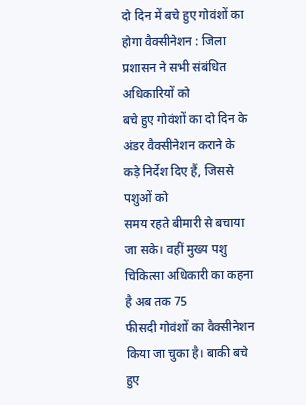दो दिन में बचे हुए गोवंशों का होगा वैक्सीनेशन : जिला प्रशासन ने सभी संबंधित अधिकारियों को
बचे हुए गोवंशों का दो दिन के अंडर वैक्सीनेशन कराने के कड़े निर्देश दिए हैं, जिससे पशुओं को
समय रहते बीमारी से बचाया जा सके। वहीं मुख्य पशु चिकित्सा अधिकारी का कहना है अब तक 75
फीसदी गोवंशों का वैक्सीनेशन किया जा चुका है। बाकी बचे हुए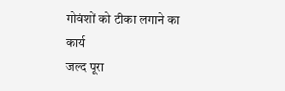गोवंशों को टीका लगाने का कार्य
जल्द पूरा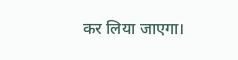कर लिया जाएगा।